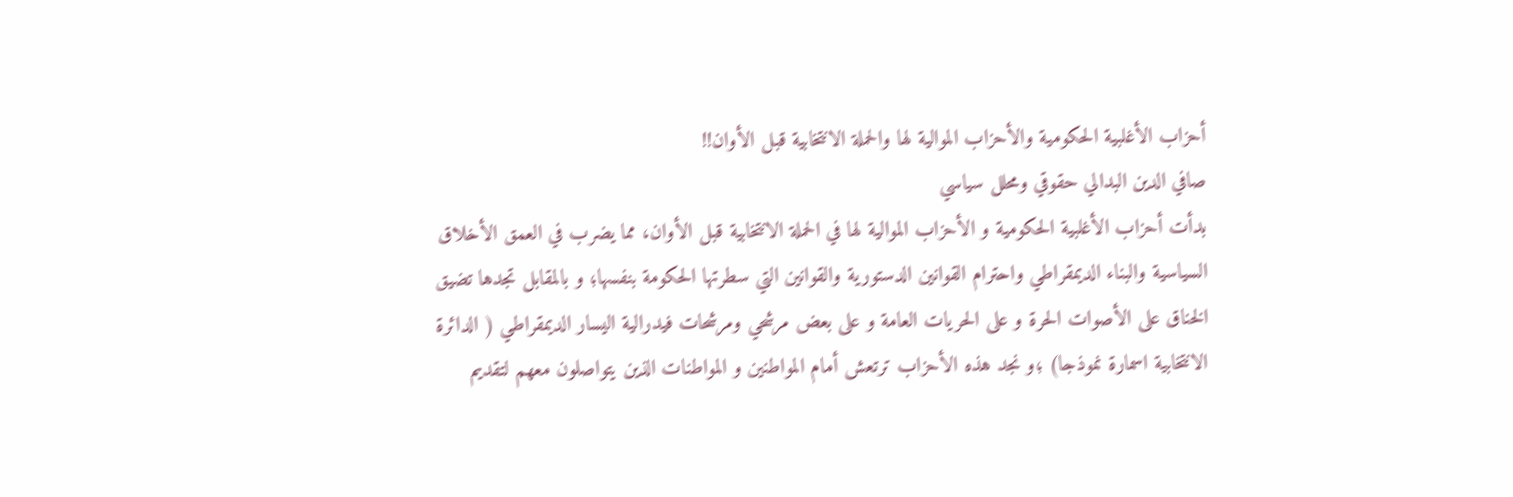أحزاب الأغلبية الحكومية والأحزاب الموالية لها والحملة الانتخابية قبل الأوان!!
صافي الدين البدالي حقوقي ومحلل سياسي
بدأت أحزاب الأغلبية الحكومية و الأحزاب الموالية لها في الحملة الانتخابية قبل الأوان، مما يضرب في العمق الأخلاق السياسية والبناء الديمقراطي واحترام القوانين الدستورية والقوانين التي سطرتها الحكومة بنفسها؛ و بالمقابل تجدها تضيق الخناق على الأصوات الحرة و على الحريات العامة و على بعض مرشحي ومرشحات فيدرالية اليسار الديمقراطي ( الدائرة الانتخابية اسمارة نموذجا) ؛و نجد هذه الأحزاب ترتعش أمام المواطنين و المواطنات الذين يتواصلون معهم لتقديم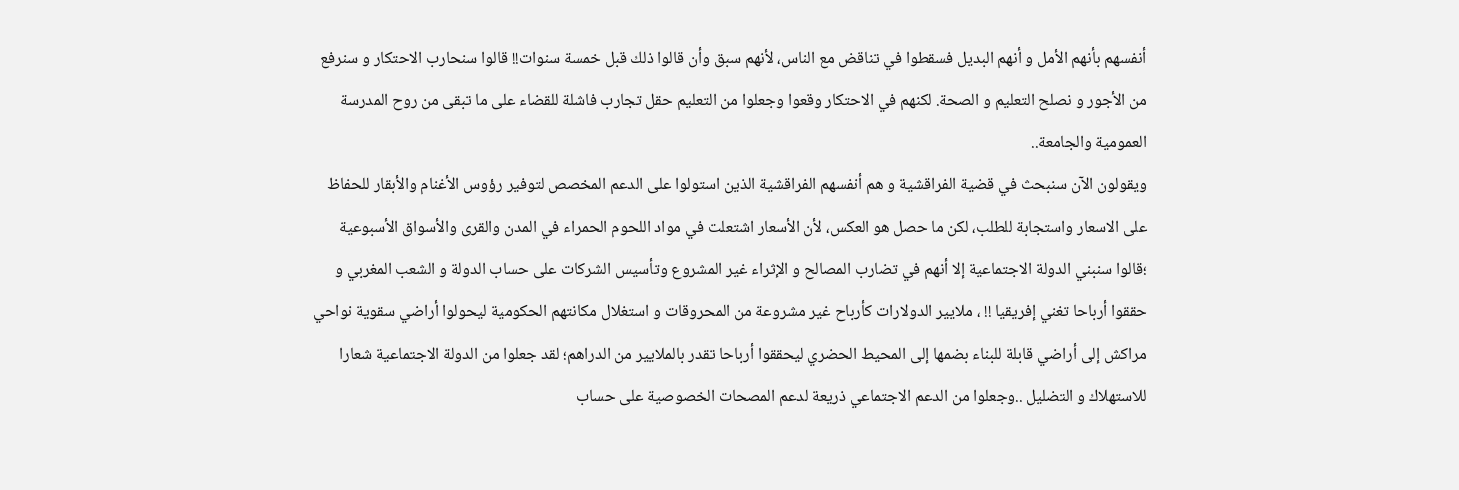أنفسهم بأنهم الأمل و أنهم البديل فسقطوا في تناقض مع الناس، لأنهم سبق وأن قالوا ذلك قبل خمسة سنوات!! قالوا سنحارب الاحتكار و سنرفع من الأجور و نصلح التعليم و الصحة. لكنهم في الاحتكار وقعوا وجعلوا من التعليم حقل تجارب فاشلة للقضاء على ما تبقى من روح المدرسة العمومية والجامعة..
ويقولون الآن سنبحث في قضية الفراقشية و هم أنفسهم الفراقشية الذين استولوا على الدعم المخصص لتوفير رؤوس الأغنام والأبقار للحفاظ على الاسعار واستجابة للطلب، لكن ما حصل هو العكس، لأن الأسعار اشتعلت في مواد اللحوم الحمراء في المدن والقرى والأسواق الأسبوعية ؛قالوا سنبني الدولة الاجتماعية إلا أنهم في تضارب المصالح و الإثراء غير المشروع وتأسيس الشركات على حساب الدولة و الشعب المغربي و حققوا أرباحا تغني إفريقيا !! ، ملايير الدولارات كأرباح غير مشروعة من المحروقات و استغلال مكانتهم الحكومية ليحولوا أراضي سقوية نواحي مراكش إلى أراضي قابلة للبناء بضمها إلى المحيط الحضري ليحققوا أرباحا تقدر بالملايير من الدراهم؛ لقد جعلوا من الدولة الاجتماعية شعارا للاستهلاك و التضليل ..وجعلوا من الدعم الاجتماعي ذريعة لدعم المصحات الخصوصية على حساب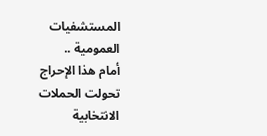المستشفيات العمومية ..
أمام هذا الإحراج تحولت الحملات الانتخابية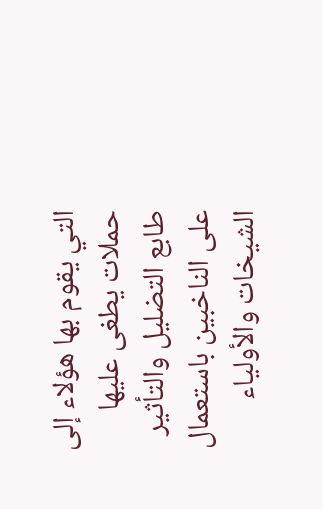التي يقوم بها هؤلاء إلى حملات يطغى عليها طابع التضليل والتأثير على الناخبين باستعمال الشيخات والأولياء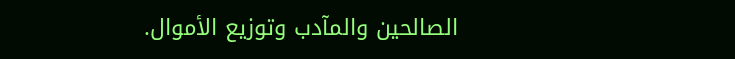الصالحين والمآدب وتوزيع الأموال.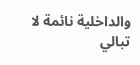والداخلية نائمة لا تبالي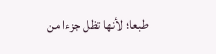طبعا؛ لأنها تظل جزءا من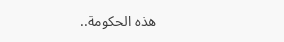هذه الحكومة..